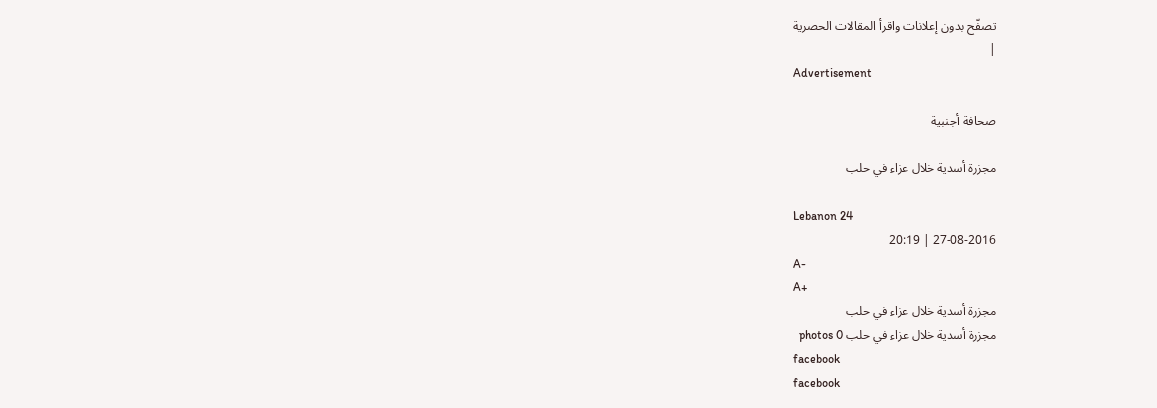تصفّح بدون إعلانات واقرأ المقالات الحصرية
|
Advertisement

صحافة أجنبية

مجزرة أسدية خلال عزاء في حلب

Lebanon 24
27-08-2016 | 20:19
A-
A+
مجزرة أسدية خلال عزاء في حلب
مجزرة أسدية خلال عزاء في حلب photos 0
facebook
facebook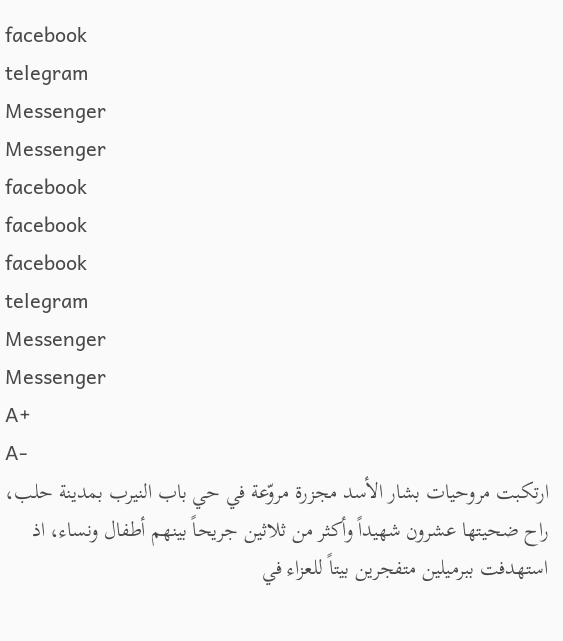facebook
telegram
Messenger
Messenger
facebook
facebook
facebook
telegram
Messenger
Messenger
A+
A-
ارتكبت مروحيات بشار الأسد مجزرة مروّعة في حي باب النيرب بمدينة حلب، راح ضحيتها عشرون شهيداً وأكثر من ثلاثين جريحاً بينهم أطفال ونساء، اذ استهدفت ببرميلين متفجرين بيتاً للعزاء في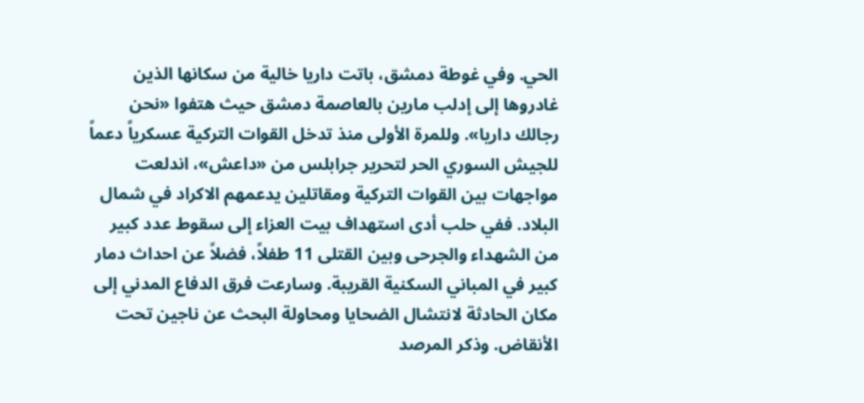الحي. وفي غوطة دمشق، باتت داريا خالية من سكانها الذين غادروها إلى إدلب مارين بالعاصمة دمشق حيث هتفوا «نحن رجالك داريا». وللمرة الأولى منذ تدخل القوات التركية عسكرياً دعماً للجيش السوري الحر لتحرير جرابلس من «داعش»، اندلعت مواجهات بين القوات التركية ومقاتلين يدعمهم الاكراد في شمال البلاد. ففي حلب أدى استهداف بيت العزاء إلى سقوط عدد كبير من الشهداء والجرحى وبين القتلى 11 طفلاً، فضلاً عن احداث دمار كبير في المباني السكنية القريبة. وسارعت فرق الدفاع المدني إلى مكان الحادثة لانتشال الضحايا ومحاولة البحث عن ناجين تحت الأنقاض. وذكر المرصد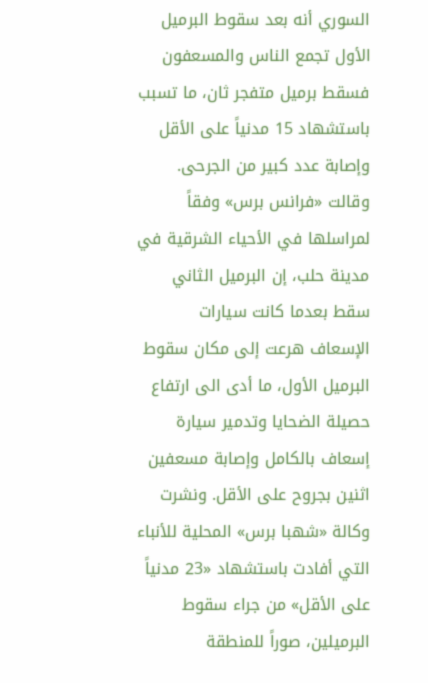السوري أنه بعد سقوط البرميل الأول تجمع الناس والمسعفون فسقط برميل متفجر ثان، ما تسبب باستشهاد 15 مدنياً على الأقل وإصابة عدد كبير من الجرحى. وقالت «فرانس برس» وفقاً لمراسلها في الأحياء الشرقية في مدينة حلب، إن البرميل الثاني سقط بعدما كانت سيارات الإسعاف هرعت إلى مكان سقوط البرميل الأول، ما أدى الى ارتفاع حصيلة الضحايا وتدمير سيارة إسعاف بالكامل وإصابة مسعفين اثنين بجروح على الأقل. ونشرت وكالة «شهبا برس» المحلية للأنباء التي أفادت باستشهاد «23 مدنياً على الأقل» من جراء سقوط البرميلين، صوراً للمنطقة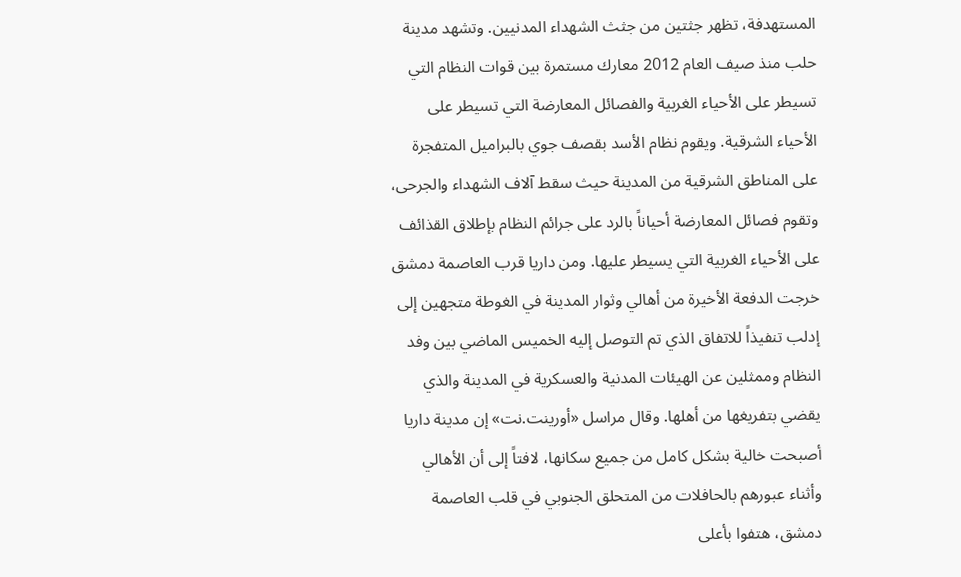المستهدفة، تظهر جثتين من جثث الشهداء المدنيين. وتشهد مدينة حلب منذ صيف العام 2012 معارك مستمرة بين قوات النظام التي تسيطر على الأحياء الغربية والفصائل المعارضة التي تسيطر على الأحياء الشرقية. ويقوم نظام الأسد بقصف جوي بالبراميل المتفجرة على المناطق الشرقية من المدينة حيث سقط آلاف الشهداء والجرحى، وتقوم فصائل المعارضة أحياناً بالرد على جرائم النظام بإطلاق القذائف على الأحياء الغربية التي يسيطر عليها. ومن داريا قرب العاصمة دمشق خرجت الدفعة الأخيرة من أهالي وثوار المدينة في الغوطة متجهين إلى إدلب تنفيذاً للاتفاق الذي تم التوصل إليه الخميس الماضي بين وفد النظام وممثلين عن الهيئات المدنية والعسكرية في المدينة والذي يقضي بتفريغها من أهلها. وقال مراسل «أورينت.نت» إن مدينة داريا أصبحت خالية بشكل كامل من جميع سكانها، لافتاً إلى أن الأهالي وأثناء عبورهم بالحافلات من المتحلق الجنوبي في قلب العاصمة دمشق، هتفوا بأعلى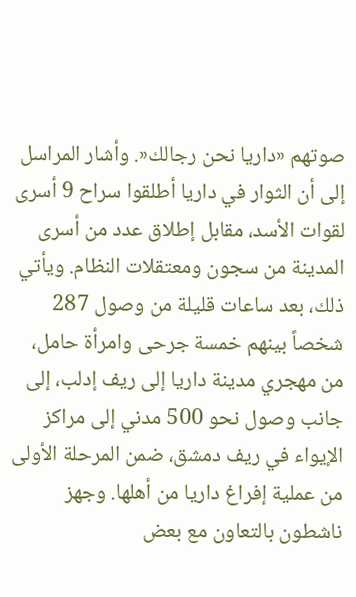صوتهم «داريا نحن رجالك«. وأشار المراسل إلى أن الثوار في داريا أطلقوا سراح 9 أسرى لقوات الأسد، مقابل إطلاق عدد من أسرى المدينة من سجون ومعتقلات النظام. ويأتي ذلك، بعد ساعات قليلة من وصول 287 شخصاً بينهم خمسة جرحى وامرأة حامل، من مهجري مدينة داريا إلى ريف إدلب، إلى جانب وصول نحو 500 مدني إلى مراكز الإيواء في ريف دمشق، ضمن المرحلة الأولى من عملية إفراغ داريا من أهلها. وجهز ناشطون بالتعاون مع بعض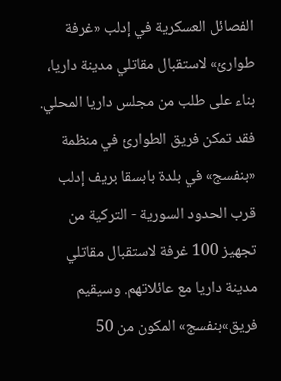الفصائل العسكرية في إدلب «غرفة طوارئ» لاستقبال مقاتلي مدينة داريا، بناء على طلب من مجلس داريا المحلي. فقد تمكن فريق الطوارئ في منظمة «بنفسج» في بلدة بابسقا بريف إدلب قرب الحدود السورية - التركية من تجهيز 100 غرفة لاستقبال مقاتلي مدينة داريا مع عائلاتهم. وسيقيم فريق»بنفسج» المكون من 50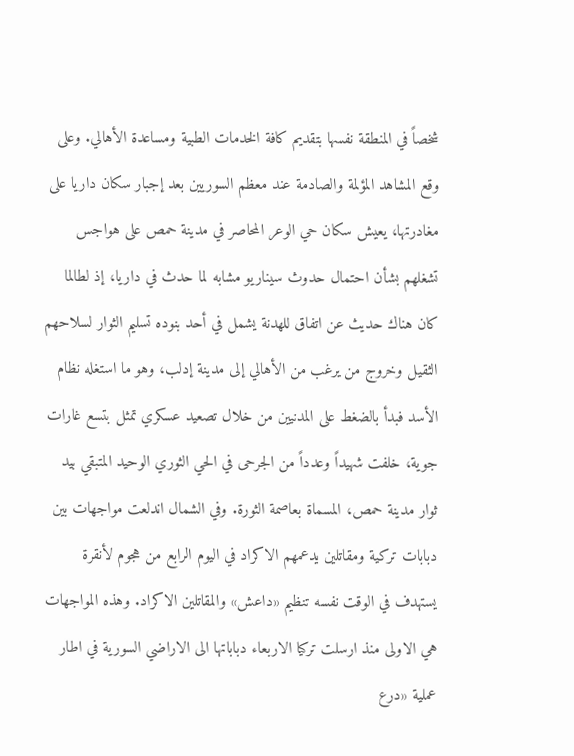شخصاً في المنطقة نفسها بتقديم كافة الخدمات الطبية ومساعدة الأهالي. وعلى وقع المشاهد المؤلمة والصادمة عند معظم السوريين بعد إجبار سكان داريا على مغادرتها، يعيش سكان حي الوعر المحاصر في مدينة حمص على هواجس تشغلهم بشأن احتمال حدوث سيناريو مشابه لما حدث في داريا، إذ لطالما كان هناك حديث عن اتفاق للهدنة يشمل في أحد بنوده تسليم الثوار لسلاحهم الثقيل وخروج من يرغب من الأهالي إلى مدينة إدلب، وهو ما استغله نظام الأسد فبدأ بالضغط على المدنيين من خلال تصعيد عسكري تمثل بتسع غارات جوية، خلفت شهيداً وعدداً من الجرحى في الحي الثوري الوحيد المتبقي بيد ثوار مدينة حمص، المسماة بعاصمة الثورة. وفي الشمال اندلعت مواجهات بين دبابات تركية ومقاتلين يدعمهم الاكراد في اليوم الرابع من هجوم لأنقرة يستهدف في الوقت نفسه تنظيم «داعش» والمقاتلين الاكراد. وهذه المواجهات هي الاولى منذ ارسلت تركيا الاربعاء دباباتها الى الاراضي السورية في اطار عملية «درع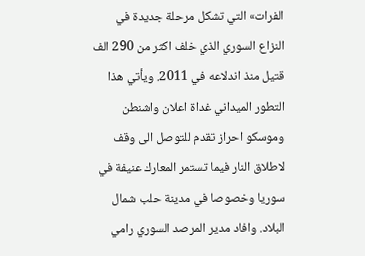الفرات» التي تشكل مرحلة جديدة في النزاع السوري الذي خلف اكثر من 290 الف قتيل منذ اندلاعه في 2011. ويأتي هذا التطور الميداني غداة اعلان واشنطن وموسكو احراز تقدم للتوصل الى وقف لاطلاق النار فيما تستمر المعارك عنيفة في سوريا وخصوصا في مدينة حلب شمال البلاد. وافاد مدير المرصد السوري رامي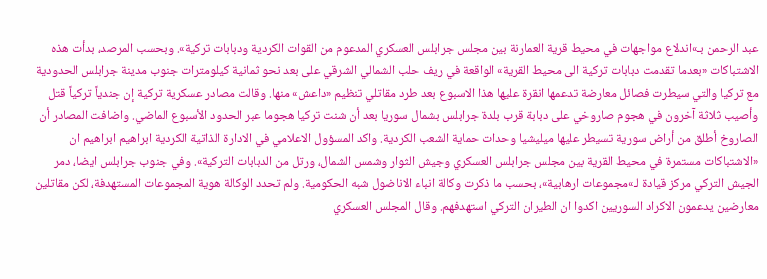عبد الرحمن بـ»اندلاع مواجهات في محيط قرية العمارنة بين مجلس جرابلس العسكري المدعوم من القوات الكردية ودبابات تركية». وبحسب المرصد، بدأت هذه الاشتباكات «بعدما تقدمت دبابات تركية الى محيط القرية» الواقعة في ريف حلب الشمالي الشرقي على بعد نحو ثمانية كيلومترات جنوب مدينة جرابلس الحدودية مع تركيا والتي سيطرت فصائل معارضة تدعمها انقرة عليها هذا الاسبوع بعد طرد مقاتلي تنظيم «داعش» منها. وقالت مصادر عسكرية تركية إن جندياً تركياً قتل وأصيب ثلاثة آخرون في هجوم صاروخي على دبابة قرب بلدة جرابلس بشمال سوريا بعد أن شنت تركيا هجوما عبر الحدود الأسبوع الماضي. واضافت المصادر أن الصاروخ أطلق من أراض سورية تسيطر عليها ميليشيا وحدات حماية الشعب الكردية. واكد المسؤول الاعلامي في الادارة الذاتية الكردية ابراهيم ابراهيم ان «الاشتباكات مستمرة في محيط القرية بين مجلس جرابلس العسكري وجيش الثوار وشمس الشمال، ورتل من الدبابات التركية». وفي جنوب جرابلس ايضا، دمر الجيش التركي مركز قيادة لـ»مجموعات ارهابية»، بحسب ما ذكرت وكالة انباء الاناضول شبه الحكومية. ولم تحدد الوكالة هوية المجموعات المستهدفة، لكن مقاتلين معارضين يدعمون الاكراد السوريين اكدوا ان الطيران التركي استهدفهم. وقال المجلس العسكري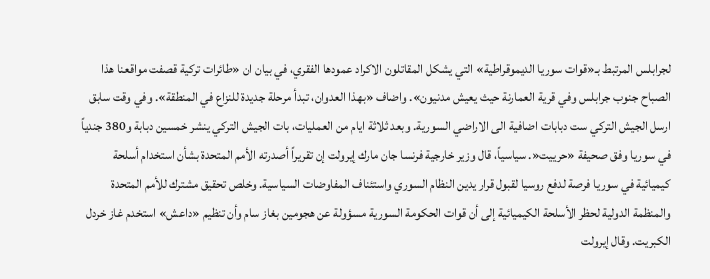لجرابلس المرتبط بـ«قوات سوريا الديموقراطية» التي يشكل المقاتلون الاكراد عمودها الفقري، في بيان ان «طائرات تركية قصفت مواقعنا هذا الصباح جنوب جرابلس وفي قرية العمارنة حيث يعيش مدنيون». واضاف «بهذا العدوان، تبدأ مرحلة جديدة للنزاع في المنطقة». وفي وقت سابق ارسل الجيش التركي ست دبابات اضافية الى الاراضي السورية. وبعد ثلاثة ايام من العمليات، بات الجيش التركي ينشر خمسين دبابة و380 جندياً في سوريا وفق صحيفة «حرييت«. سياسياً، قال وزير خارجية فرنسا جان مارك إيرولت إن تقريراً أصدرته الأمم المتحدة بشأن استخدام أسلحة كيميائية في سوريا فرصة لدفع روسيا لقبول قرار يدين النظام السوري واستئناف المفاوضات السياسية. وخلص تحقيق مشترك للأمم المتحدة والمنظمة الدولية لحظر الأسلحة الكيميائية إلى أن قوات الحكومة السورية مسؤولة عن هجومين بغاز سام وأن تنظيم «داعش» استخدم غاز خردل الكبريت. وقال إيرولت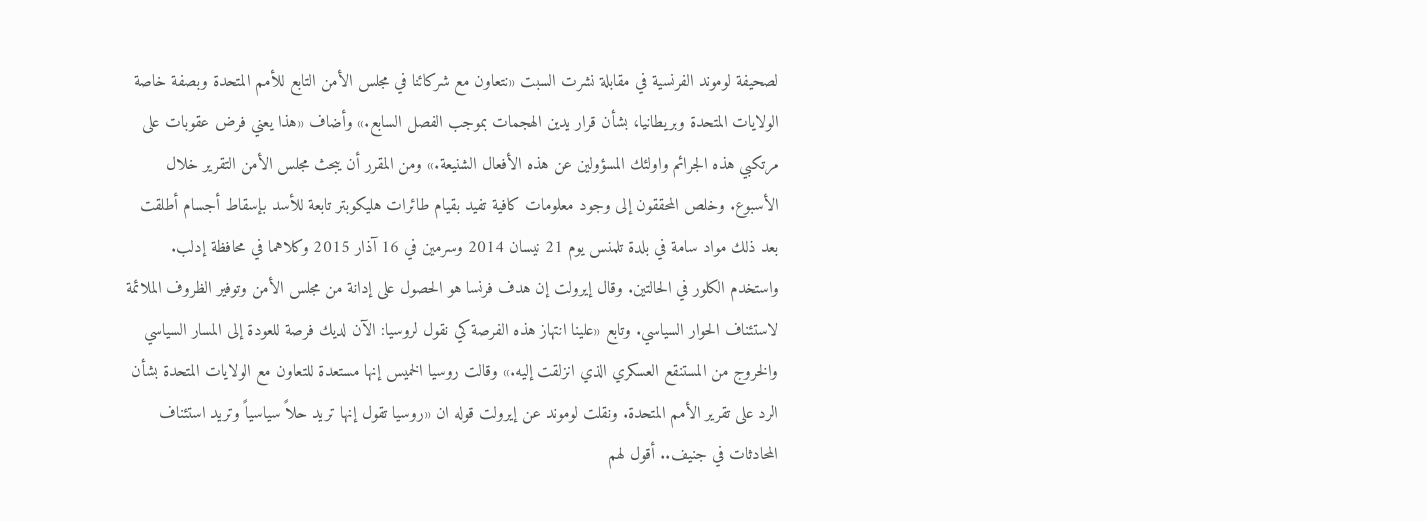لصحيفة لوموند الفرنسية في مقابلة نشرت السبت «نتعاون مع شركائنا في مجلس الأمن التابع للأمم المتحدة وبصفة خاصة الولايات المتحدة وبريطانيا، بشأن قرار يدين الهجمات بموجب الفصل السابع.» وأضاف «هذا يعني فرض عقوبات على مرتكبي هذه الجرائم واولئك المسؤولين عن هذه الأفعال الشنيعة.» ومن المقرر أن يبحث مجلس الأمن التقرير خلال الأسبوع. وخلص المحققون إلى وجود معلومات كافية تفيد بقيام طائرات هليكوبتر تابعة للأسد بإسقاط أجسام أطلقت بعد ذلك مواد سامة في بلدة تلمنس يوم 21 نيسان 2014 وسرمين في 16 آذار 2015 وكلاهما في محافظة إدلب. واستخدم الكلور في الحالتين. وقال إيرولت إن هدف فرنسا هو الحصول على إدانة من مجلس الأمن وتوفير الظروف الملائمة لاستئناف الحوار السياسي. وتابع «علينا انتهاز هذه الفرصة كي نقول لروسيا: الآن لديك فرصة للعودة إلى المسار السياسي والخروج من المستنقع العسكري الذي انزلقت إليه.» وقالت روسيا الخميس إنها مستعدة للتعاون مع الولايات المتحدة بشأن الرد على تقرير الأمم المتحدة. ونقلت لوموند عن إيرولت قوله ان «روسيا تقول إنها تريد حلاً سياسياً وتريد استئناف المحادثات في جنيف.. أقول لهم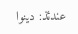عندئذ: دينوا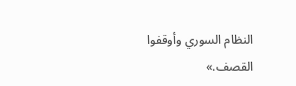النظام السوري وأوقفوا القصف.»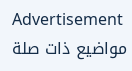Advertisement
مواضيع ذات صلة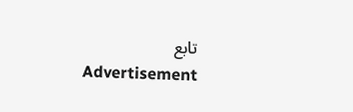تابع
Advertisement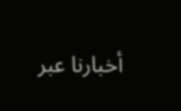أخبارنا عبر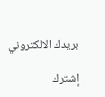بريدك الالكتروني

إشترك